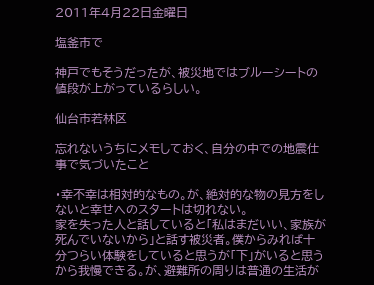2011年4月22日金曜日

塩釜市で

神戸でもそうだったが、被災地ではブルーシートの値段が上がっているらしい。

仙台市若林区

忘れないうちにメモしておく、自分の中での地震仕事で気づいたこと

・幸不幸は相対的なもの。が、絶対的な物の見方をしないと幸せへのスタートは切れない。
家を失った人と話していると「私はまだいい、家族が死んでいないから」と話す被災者。僕からみれば十分つらい体験をしていると思うが「下」がいると思うから我慢できる。が、避難所の周りは普通の生活が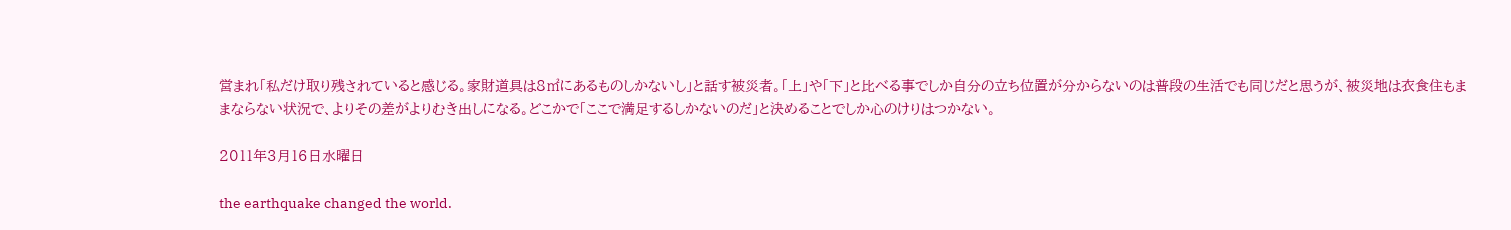営まれ「私だけ取り残されていると感じる。家財道具は8㎡にあるものしかないし」と話す被災者。「上」や「下」と比べる事でしか自分の立ち位置が分からないのは普段の生活でも同じだと思うが、被災地は衣食住もままならない状況で、よりその差がよりむき出しになる。どこかで「ここで満足するしかないのだ」と決めることでしか心のけりはつかない。

2011年3月16日水曜日

the earthquake changed the world.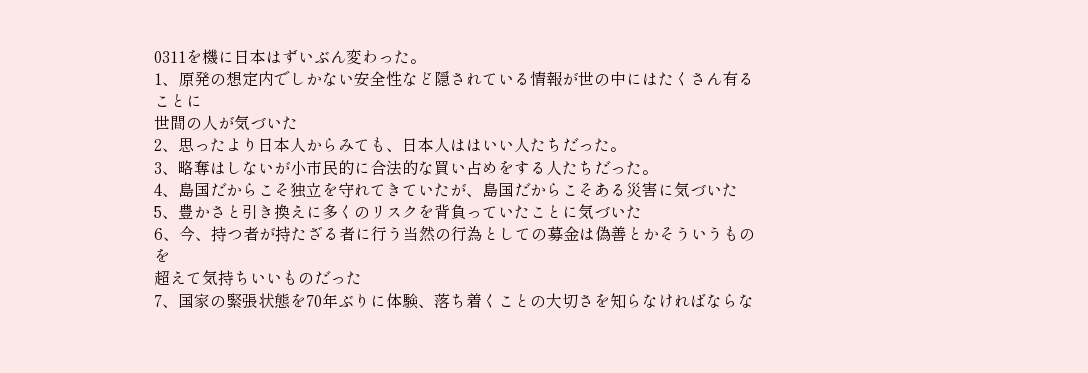0311を機に日本はずいぶん変わった。
1、原発の想定内でしかない安全性など隠されている情報が世の中にはたくさん有ることに
世間の人が気づいた
2、思ったより日本人からみても、日本人ははいい人たちだった。
3、略奪はしないが小市民的に合法的な買い占めをする人たちだった。
4、島国だからこそ独立を守れてきていたが、島国だからこそある災害に気づいた
5、豊かさと引き換えに多くのリスクを背負っていたことに気づいた
6、今、持つ者が持たざる者に行う当然の行為としての募金は偽善とかそういうものを
超えて気持ちいいものだった
7、国家の緊張状態を70年ぶりに体験、落ち着くことの大切さを知らなければならな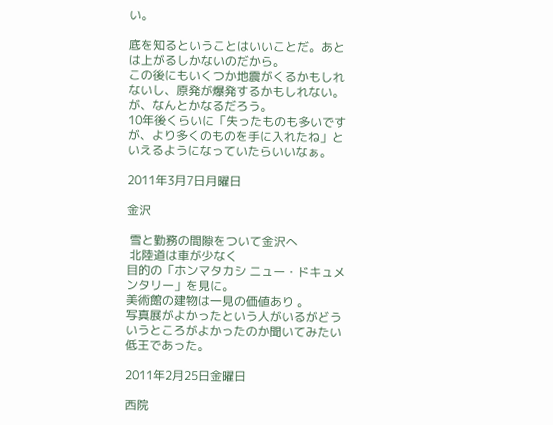い。

底を知るということはいいことだ。あとは上がるしかないのだから。
この後にもいくつか地震がくるかもしれないし、原発が爆発するかもしれない。
が、なんとかなるだろう。
10年後くらいに「失ったものも多いですが、より多くのものを手に入れたね」と
いえるようになっていたらいいなぁ。

2011年3月7日月曜日

金沢

 雪と勤務の間隙をついて金沢へ
 北陸道は車が少なく
目的の「ホンマタカシ ニュー・ドキュメンタリー」を見に。
美術館の建物は一見の価値あり 。
写真展がよかったという人がいるがどういうところがよかったのか聞いてみたい低王であった。

2011年2月25日金曜日

西院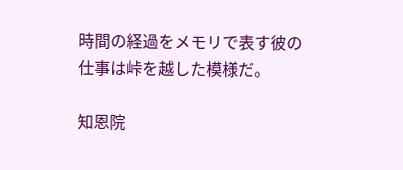時間の経過をメモリで表す彼の仕事は峠を越した模様だ。

知恩院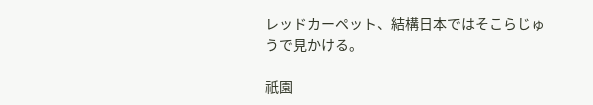レッドカーペット、結構日本ではそこらじゅうで見かける。

祇園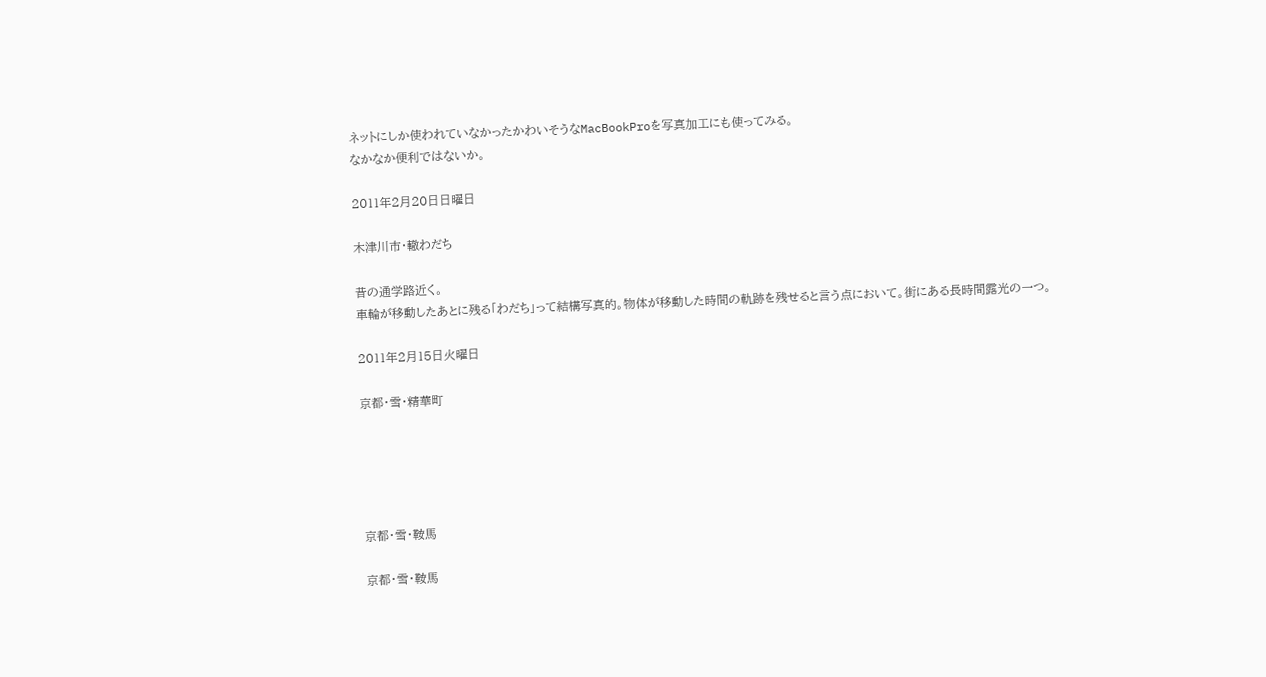ネットにしか使われていなかったかわいそうなMacBookProを写真加工にも使ってみる。
なかなか便利ではないか。

2011年2月20日日曜日

木津川市・轍わだち

昔の通学路近く。
車輪が移動したあとに残る「わだち」って結構写真的。物体が移動した時間の軌跡を残せると言う点において。街にある長時間露光の一つ。

2011年2月15日火曜日

京都・雪・精華町





京都・雪・鞍馬

京都・雪・鞍馬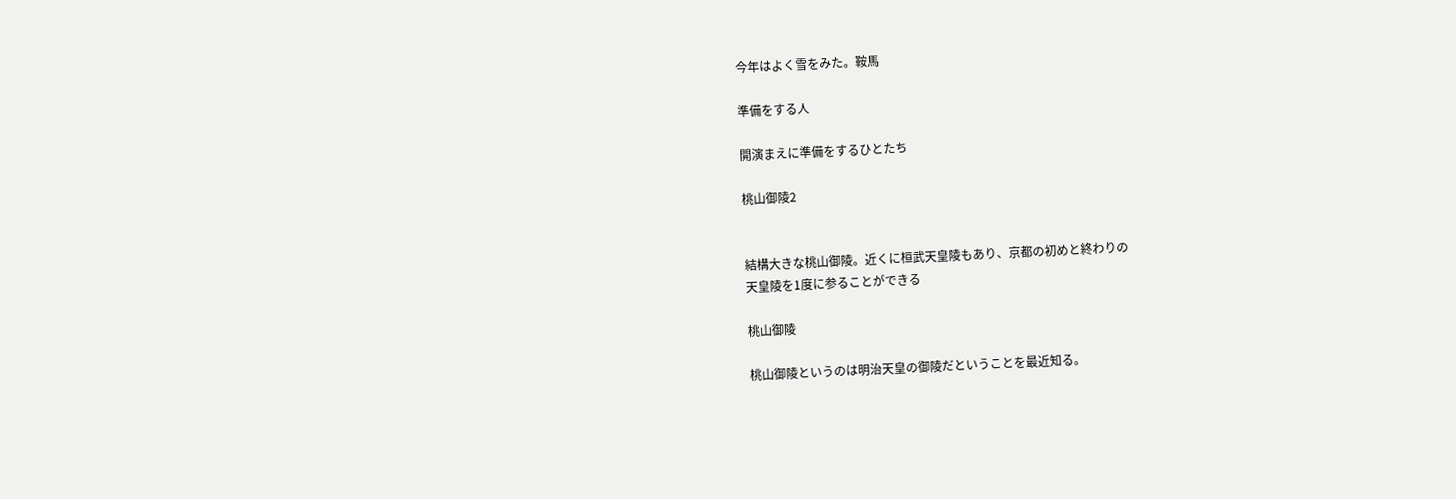今年はよく雪をみた。鞍馬

準備をする人

開演まえに準備をするひとたち

桃山御陵2


結構大きな桃山御陵。近くに桓武天皇陵もあり、京都の初めと終わりの
天皇陵を1度に参ることができる

桃山御陵

桃山御陵というのは明治天皇の御陵だということを最近知る。